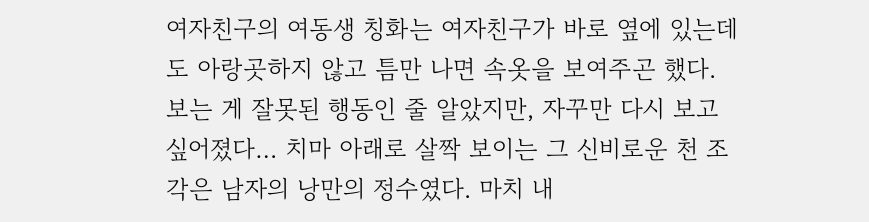여자친구의 여동생 칭화는 여자친구가 바로 옆에 있는데도 아랑곳하지 않고 틈만 나면 속옷을 보여주곤 했다. 보는 게 잘못된 행동인 줄 알았지만, 자꾸만 다시 보고 싶어졌다… 치마 아래로 살짝 보이는 그 신비로운 천 조각은 남자의 낭만의 정수였다. 마치 내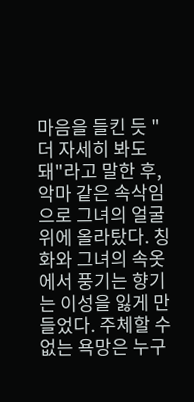마음을 들킨 듯 "더 자세히 봐도 돼"라고 말한 후, 악마 같은 속삭임으로 그녀의 얼굴 위에 올라탔다. 칭화와 그녀의 속옷에서 풍기는 향기는 이성을 잃게 만들었다. 주체할 수 없는 욕망은 누구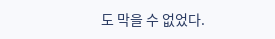도 막을 수 없었다.